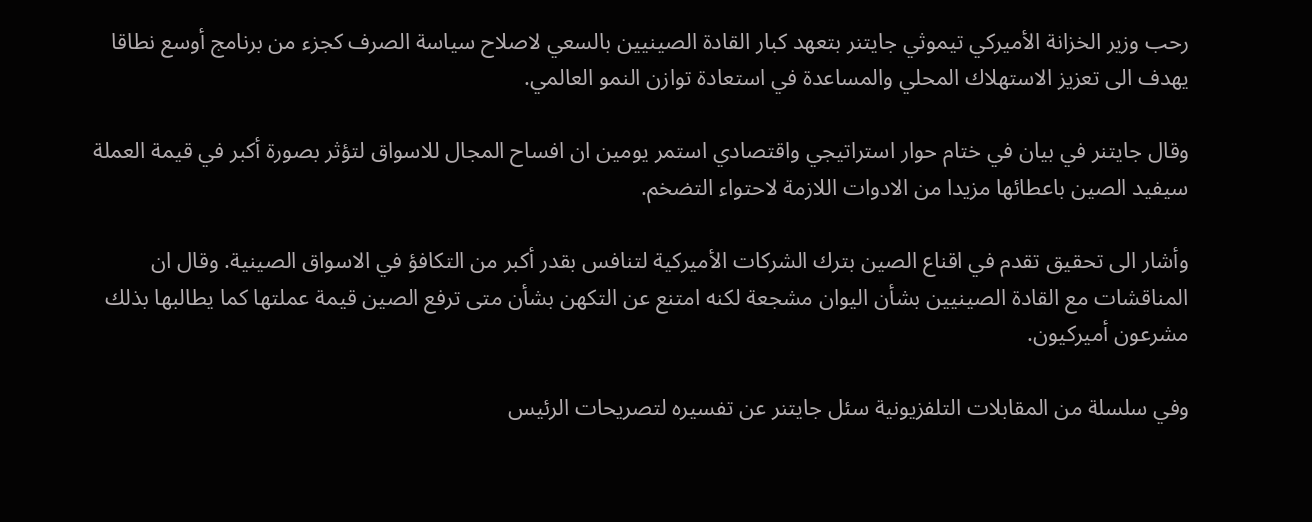رحب وزير الخزانة الأميركي تيموثي جايتنر بتعهد كبار القادة الصينيين بالسعي لاصلاح سياسة الصرف كجزء من برنامج أوسع نطاقا يهدف الى تعزيز الاستهلاك المحلي والمساعدة في استعادة توازن النمو العالمي.

وقال جايتنر في بيان في ختام حوار استراتيجي واقتصادي استمر يومين ان افساح المجال للاسواق لتؤثر بصورة أكبر في قيمة العملة سيفيد الصين باعطائها مزيدا من الادوات اللازمة لاحتواء التضخم.

وأشار الى تحقيق تقدم في اقناع الصين بترك الشركات الأميركية لتنافس بقدر أكبر من التكافؤ في الاسواق الصينية. وقال ان المناقشات مع القادة الصينيين بشأن اليوان مشجعة لكنه امتنع عن التكهن بشأن متى ترفع الصين قيمة عملتها كما يطالبها بذلك مشرعون أميركيون.

وفي سلسلة من المقابلات التلفزيونية سئل جايتنر عن تفسيره لتصريحات الرئيس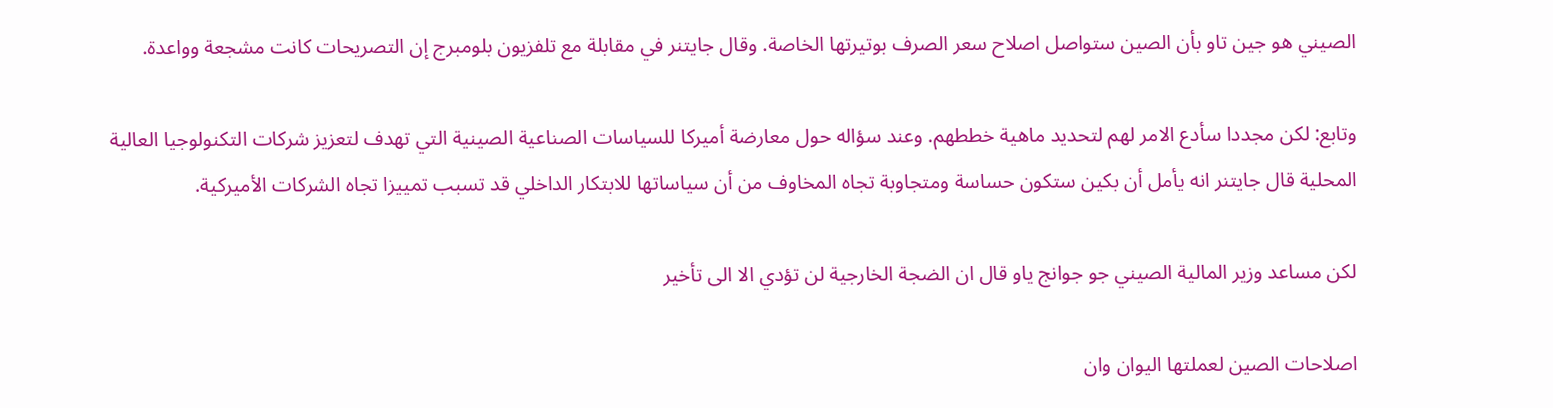الصيني هو جين تاو بأن الصين ستواصل اصلاح سعر الصرف بوتيرتها الخاصة. وقال جايتنر في مقابلة مع تلفزيون بلومبرج إن التصريحات كانت مشجعة وواعدة.

وتابع: لكن مجددا سأدع الامر لهم لتحديد ماهية خططهم. وعند سؤاله حول معارضة أميركا للسياسات الصناعية الصينية التي تهدف لتعزيز شركات التكنولوجيا العالية المحلية قال جايتنر انه يأمل أن بكين ستكون حساسة ومتجاوبة تجاه المخاوف من أن سياساتها للابتكار الداخلي قد تسبب تمييزا تجاه الشركات الأميركية.

لكن مساعد وزير المالية الصيني جو جوانج ياو قال ان الضجة الخارجية لن تؤدي الا الى تأخير

اصلاحات الصين لعملتها اليوان وان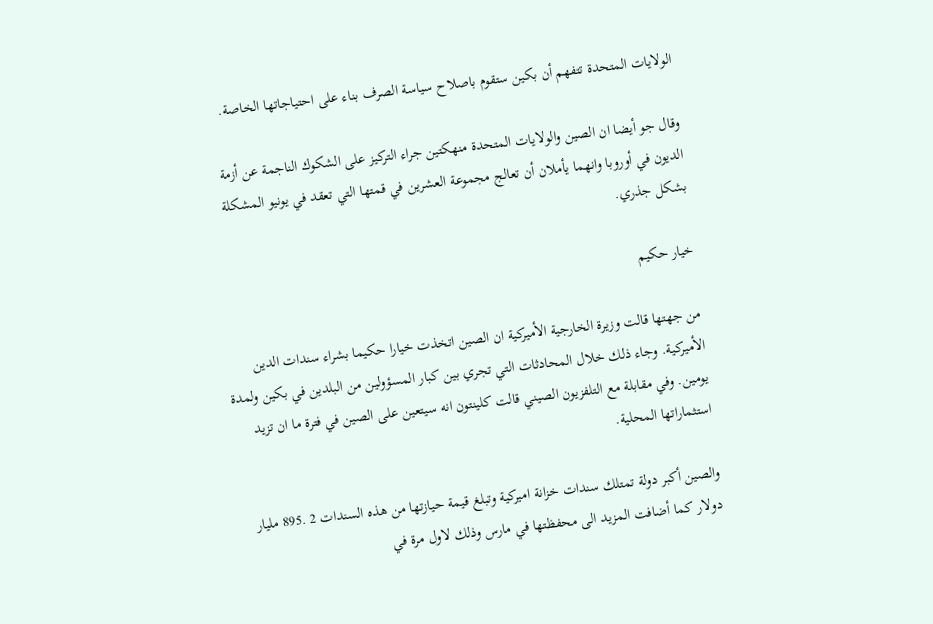الولايات المتحدة تتفهم أن بكين ستقوم باصلاح سياسة الصرف بناء على احتياجاتها الخاصة.

وقال جو أيضا ان الصين والولايات المتحدة منهكتين جراء التركيز على الشكوك الناجمة عن أزمة الديون في أوروبا وانهما يأملان أن تعالج مجموعة العشرين في قمتها التي تعقد في يونيو المشكلة بشكل جذري.

خيار حكيم

من جهتها قالت وزيرة الخارجية الأميركية ان الصين اتخذت خيارا حكيما بشراء سندات الدين الأميركية. وجاء ذلك خلال المحادثات التي تجري بين كبار المسؤولين من البلدين في بكين ولمدة يومين. وفي مقابلة مع التلفزيون الصيني قالت كلينتون انه سيتعين على الصين في فترة ما ان تزيد استثماراتها المحلية.

والصين أكبر دولة تمتلك سندات خزانة اميركية وتبلغ قيمة حيازتها من هذه السندات 2 .895 مليار دولار كما أضافت المزيد الى محفظتها في مارس وذلك لاول مرة في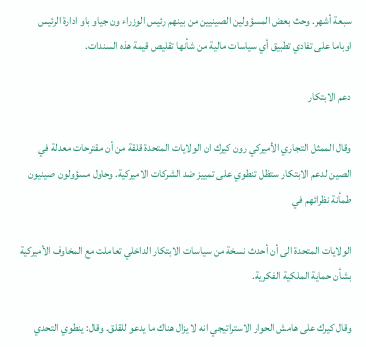سبعة أشهر. وحث بعض المسؤولين الصينيين من بينهم رئيس الوزراء ون جياو باو ادارة الرئيس اوباما على تفادي تطبيق أي سياسات مالية من شأنها تقليص قيمة هذه السندات.

دعم الابتكار

وقال الممثل التجاري الأميركي رون كيرك ان الولايات المتحدة قلقة من أن مقترحات معدلة في الصين لدعم الابتكار ستظل تنطوي على تمييز ضد الشركات الاميركية. وحاول مسؤولون صينيون طمأنة نظرائهم في

الولايات المتحدة الى أن أحدث نسخة من سياسات الابتكار الداخلي تعاملت مع المخاوف الأميركية بشأن حماية الملكية الفكرية.

وقال كيرك على هامش الحوار الاستراتيجي انه لا يزال هناك ما يدعو للقلق. وقال: ينطوي التحدي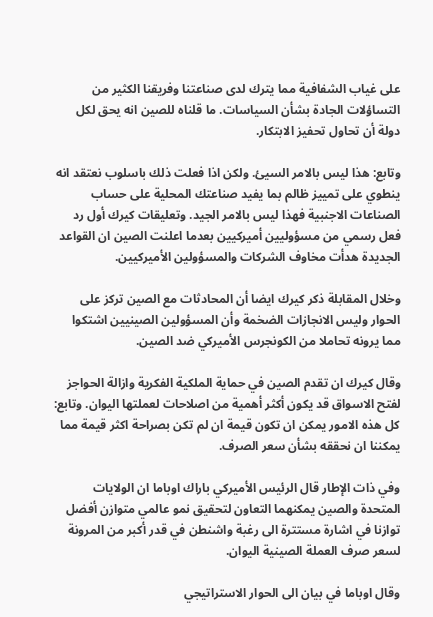على غياب الشفافية مما يترك لدى صناعتنا وفريقنا الكثير من التساؤلات الجادة بشأن السياسات. ما قلناه للصين انه يحق لكل دولة أن تحاول تحفيز الابتكار.

وتابع: هذا ليس بالامر السيئ. ولكن اذا فعلت ذلك باسلوب نعتقد انه ينطوي على تمييز ظالم بما يفيد صناعتك المحلية على حساب الصناعات الاجنبية فهذا ليس بالامر الجيد. وتعليقات كيرك أول رد فعل رسمي من مسؤوليين أميركيين بعدما اعلنت الصين ان القواعد الجديدة هدأت مخاوف الشركات والمسؤولين الأميركيين.

وخلال المقابلة ذكر كيرك ايضا أن المحادثات مع الصين تركز على الحوار وليس الانجازات الضخمة وأن المسؤولين الصينيين اشتكوا مما يرونه تحاملا من الكونجرس الأميركي ضد الصين.

وقال كيرك ان تقدم الصين في حماية الملكية الفكرية وازالة الحواجز لفتح الاسواق قد يكون أكثر أهمية من اصلاحات لعملتها اليوان. وتابع: كل هذه الامور يمكن ان تكون قيمة ان لم تكن بصراحة اكثر قيمة مما يمكننا ان نحققه بشأن سعر الصرف.

وفي ذات الإطار قال الرئيس الأميركي باراك اوباما ان الولايات المتحدة والصين يمكنهما التعاون لتحقيق نمو عالمي متوازن أفضل توازنا في اشارة مستترة الى رغبة واشنطن في قدر أكبر من المرونة لسعر صرف العملة الصينية اليوان.

وقال اوباما في بيان الى الحوار الاستراتيجي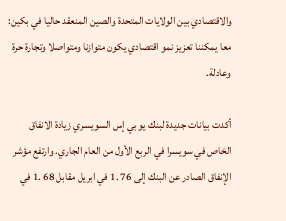والاقتصادي بين الولايات المتحدة والصين المنعقد حاليا في بكين: معا يمكننا تعزيز نمو اقتصادي يكون متوازنا ومتواصلا وتجارة حرة وعادلة.

أكدت بيانات جديدة لبنك يو بي إس السويسري زيادة الانفاق الخاص في سويسرا في الربع الأول من العام الجاري. وارتفع مؤشر الإنفاق الصادر عن البنك إلى 76 .1 في ابريل مقابل 68 .1 في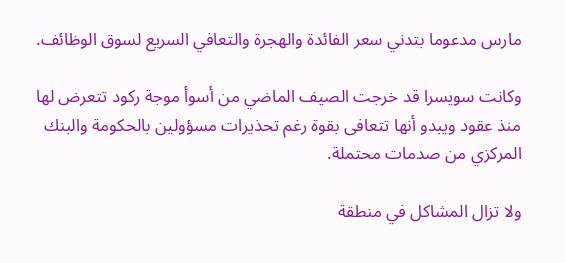مارس مدعوما بتدني سعر الفائدة والهجرة والتعافي السريع لسوق الوظائف.

وكانت سويسرا قد خرجت الصيف الماضي من أسوأ موجة ركود تتعرض لها منذ عقود ويبدو أنها تتعافى بقوة رغم تحذيرات مسؤولين بالحكومة والبنك المركزي من صدمات محتملة.

ولا تزال المشاكل في منطقة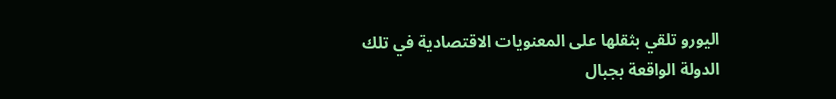اليورو تلقي بثقلها على المعنويات الاقتصادية في تلك الدولة الواقعة بجبال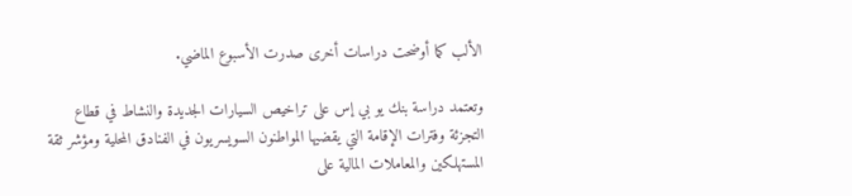الألب كما أوضحت دراسات أخرى صدرت الأسبوع الماضي.

وتعتمد دراسة بنك يو بي إس على تراخيص السيارات الجديدة والنشاط في قطاع التجزئة وفترات الإقامة التي يقضيها المواطنون السويسريون في الفنادق المحلية ومؤشر ثقة المستهلكين والمعاملات المالية على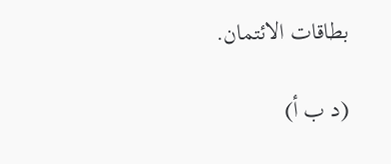بطاقات الائتمان.

(د ب أ)